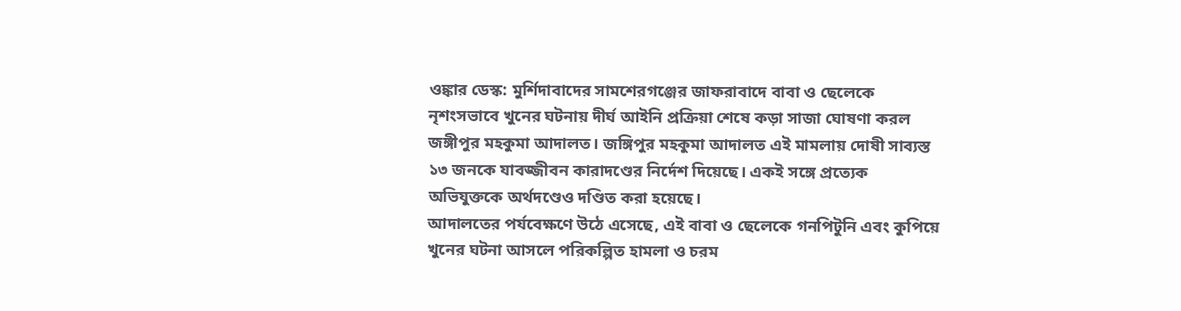ওঙ্কার ডেস্ক: মুর্শিদাবাদের সামশেরগঞ্জের জাফরাবাদে বাবা ও ছেলেকে নৃশংসভাবে খুনের ঘটনায় দীর্ঘ আইনি প্রক্রিয়া শেষে কড়া সাজা ঘোষণা করল জঙ্গীপুর মহকুমা আদালত। জঙ্গিপুর মহকুমা আদালত এই মামলায় দোষী সাব্যস্ত ১৩ জনকে যাবজ্জীবন কারাদণ্ডের নির্দেশ দিয়েছে। একই সঙ্গে প্রত্যেক অভিযুক্তকে অর্থদণ্ডেও দণ্ডিত করা হয়েছে।
আদালতের পর্যবেক্ষণে উঠে এসেছে, এই বাবা ও ছেলেকে গনপিটুনি এবং কুপিয়ে খুনের ঘটনা আসলে পরিকল্পিত হামলা ও চরম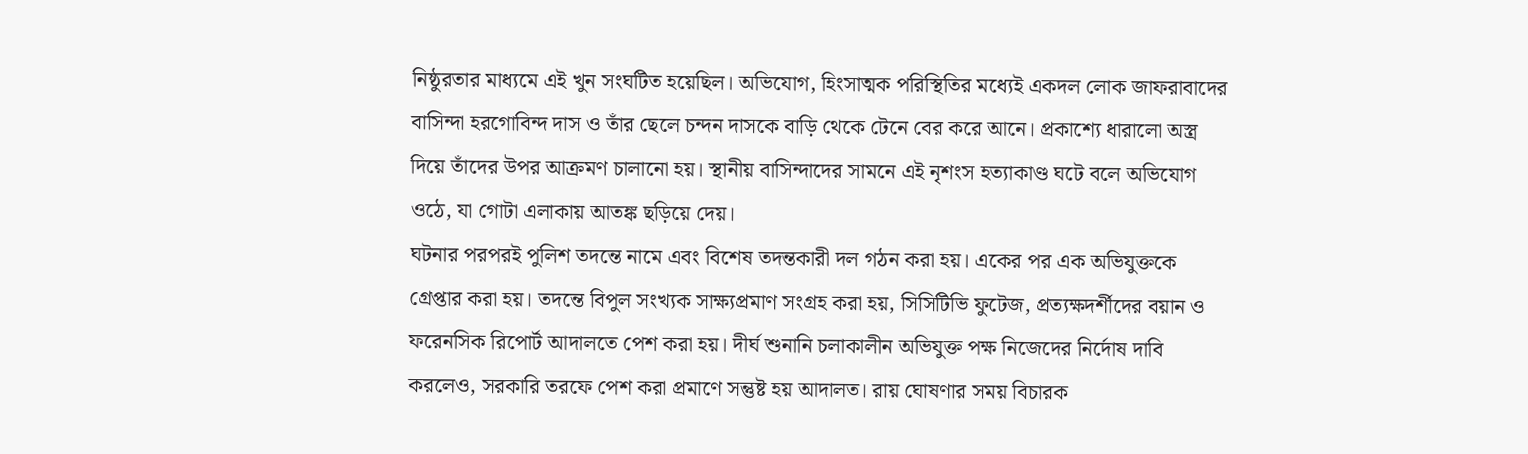নিষ্ঠুরতার মাধ্যমে এই খুন সংঘটিত হয়েছিল। অভিযোগ, হিংসাত্মক পরিস্থিতির মধ্যেই একদল লোক জাফরাবাদের বাসিন্দা হরগোবিন্দ দাস ও তাঁর ছেলে চন্দন দাসকে বাড়ি থেকে টেনে বের করে আনে। প্রকাশ্যে ধারালো অস্ত্র দিয়ে তাঁদের উপর আক্রমণ চালানো হয়। স্থানীয় বাসিন্দাদের সামনে এই নৃশংস হত্যাকাণ্ড ঘটে বলে অভিযোগ ওঠে, যা গোটা এলাকায় আতঙ্ক ছড়িয়ে দেয়।
ঘটনার পরপরই পুলিশ তদন্তে নামে এবং বিশেষ তদন্তকারী দল গঠন করা হয়। একের পর এক অভিযুক্তকে গ্রেপ্তার করা হয়। তদন্তে বিপুল সংখ্যক সাক্ষ্যপ্রমাণ সংগ্রহ করা হয়, সিসিটিভি ফুটেজ, প্রত্যক্ষদর্শীদের বয়ান ও ফরেনসিক রিপোর্ট আদালতে পেশ করা হয়। দীর্ঘ শুনানি চলাকালীন অভিযুক্ত পক্ষ নিজেদের নির্দোষ দাবি করলেও, সরকারি তরফে পেশ করা প্রমাণে সন্তুষ্ট হয় আদালত। রায় ঘোষণার সময় বিচারক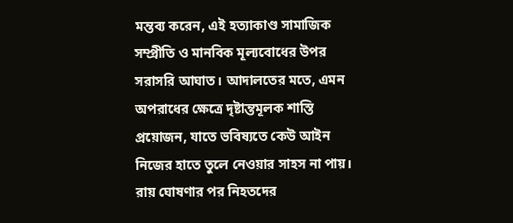মন্তব্য করেন, এই হত্যাকাণ্ড সামাজিক সম্প্রীতি ও মানবিক মূল্যবোধের উপর সরাসরি আঘাত। আদালতের মতে, এমন অপরাধের ক্ষেত্রে দৃষ্টান্তমূলক শাস্তি প্রয়োজন, যাতে ভবিষ্যতে কেউ আইন নিজের হাতে তুলে নেওয়ার সাহস না পায়।
রায় ঘোষণার পর নিহতদের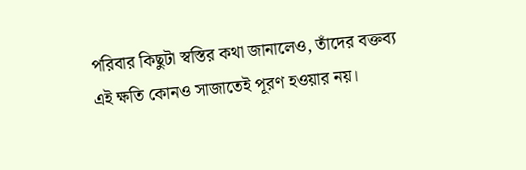পরিবার কিছুটা স্বস্তির কথা জানালেও, তাঁদের বক্তব্য এই ক্ষতি কোনও সাজাতেই পূরণ হওয়ার নয়।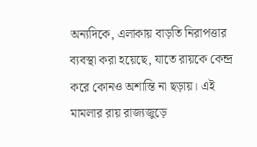অন্যদিকে, এলাকায় বাড়তি নিরাপত্তার ব্যবস্থা করা হয়েছে, যাতে রায়কে কেন্দ্র করে কোনও অশান্তি না ছড়ায়। এই মামলার রায় রাজ্যজুড়ে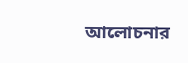আলোচনার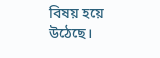বিষয় হয়ে উঠেছে।